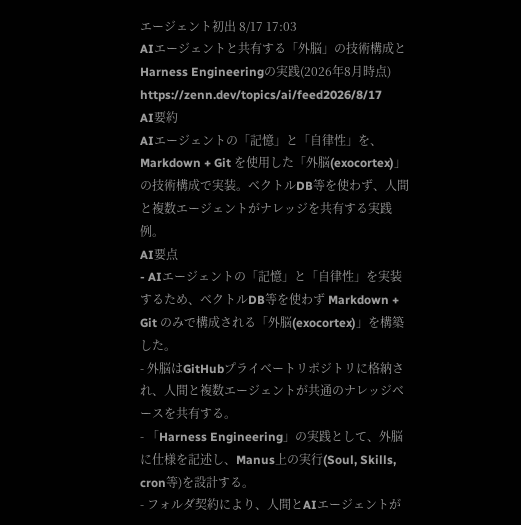エージェント初出 8/17 17:03
AIエージェントと共有する「外脳」の技術構成とHarness Engineeringの実践(2026年8月時点)
https://zenn.dev/topics/ai/feed2026/8/17
AI要約
AIエージェントの「記憶」と「自律性」を、Markdown + Git を使用した「外脳(exocortex)」の技術構成で実装。ベクトルDB等を使わず、人間と複数エージェントがナレッジを共有する実践例。
AI要点
- AIエージェントの「記憶」と「自律性」を実装するため、ベクトルDB等を使わず Markdown + Git のみで構成される「外脳(exocortex)」を構築した。
- 外脳はGitHubプライベートリポジトリに格納され、人間と複数エージェントが共通のナレッジベースを共有する。
- 「Harness Engineering」の実践として、外脳に仕様を記述し、Manus上の実行(Soul, Skills, cron等)を設計する。
- フォルダ契約により、人間とAIエージェントが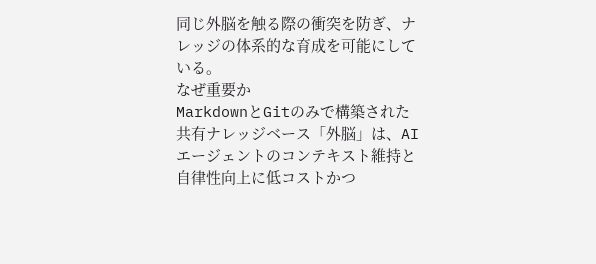同じ外脳を触る際の衝突を防ぎ、ナレッジの体系的な育成を可能にしている。
なぜ重要か
MarkdownとGitのみで構築された共有ナレッジベース「外脳」は、AIエージェントのコンテキスト維持と自律性向上に低コストかつ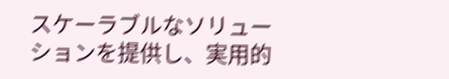スケーラブルなソリューションを提供し、実用的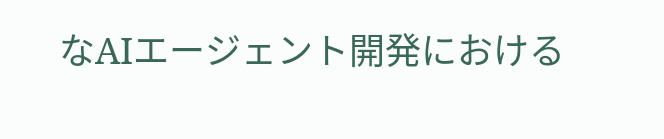なAIエージェント開発における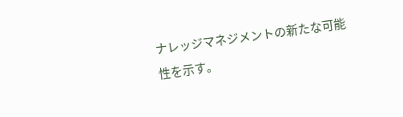ナレッジマネジメントの新たな可能性を示す。